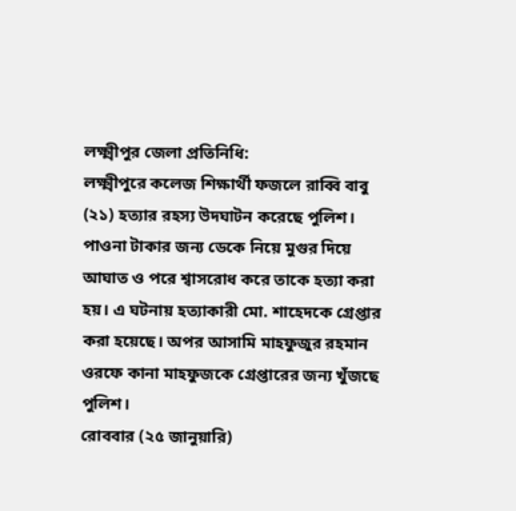লক্ষ্মীপুর জেলা প্রতিনিধি:
লক্ষ্মীপুরে কলেজ শিক্ষার্থী ফজলে রাব্বি বাবু (২১) হত্যার রহস্য উদঘাটন করেছে পুলিশ। পাওনা টাকার জন্য ডেকে নিয়ে মুগুর দিয়ে আঘাত ও পরে শ্বাসরোধ করে তাকে হত্যা করা হয়। এ ঘটনায় হত্যাকারী মো. শাহেদকে গ্রেপ্তার করা হয়েছে। অপর আসামি মাহফুজুর রহমান ওরফে কানা মাহফুজকে গ্রেপ্তারের জন্য খুঁজছে পুলিশ।
রোববার (২৫ জানুয়ারি)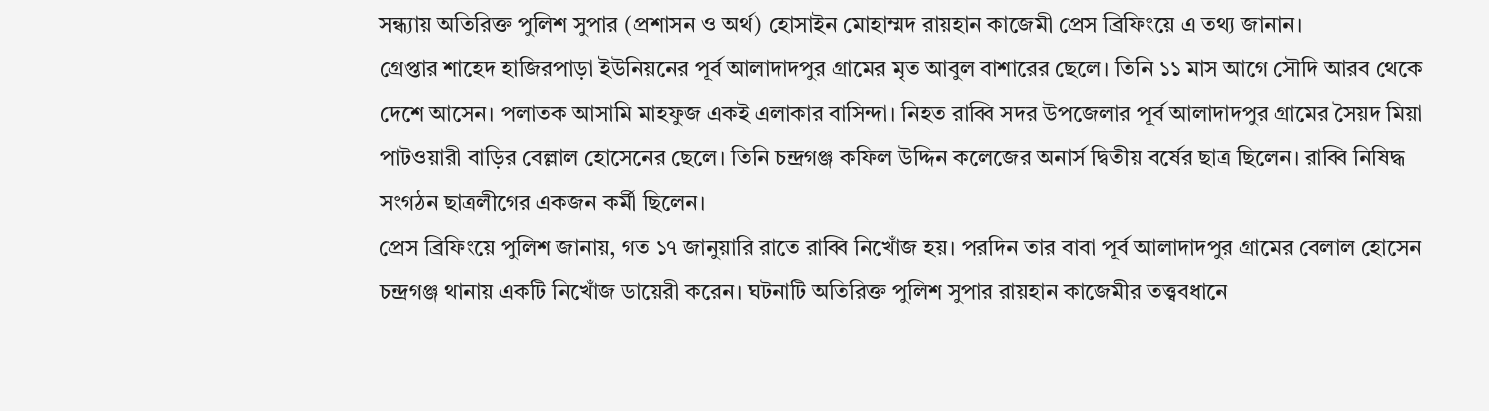সন্ধ্যায় অতিরিক্ত পুলিশ সুপার (প্রশাসন ও অর্থ) হোসাইন মোহাম্মদ রায়হান কাজেমী প্রেস ব্রিফিংয়ে এ তথ্য জানান।
গ্রেপ্তার শাহেদ হাজিরপাড়া ইউনিয়নের পূর্ব আলাদাদপুর গ্রামের মৃত আবুল বাশারের ছেলে। তিনি ১১ মাস আগে সৌদি আরব থেকে দেশে আসেন। পলাতক আসামি মাহফুজ একই এলাকার বাসিন্দা। নিহত রাব্বি সদর উপজেলার পূর্ব আলাদাদপুর গ্রামের সৈয়দ মিয়া পাটওয়ারী বাড়ির বেল্লাল হোসেনের ছেলে। তিনি চন্দ্রগঞ্জ কফিল উদ্দিন কলেজের অনার্স দ্বিতীয় বর্ষের ছাত্র ছিলেন। রাব্বি নিষিদ্ধ সংগঠন ছাত্রলীগের একজন কর্মী ছিলেন।
প্রেস ব্রিফিংয়ে পুলিশ জানায়, গত ১৭ জানুয়ারি রাতে রাব্বি নিখোঁজ হয়। পরদিন তার বাবা পূর্ব আলাদাদপুর গ্রামের বেলাল হোসেন চন্দ্রগঞ্জ থানায় একটি নিখোঁজ ডায়েরী করেন। ঘটনাটি অতিরিক্ত পুলিশ সুপার রায়হান কাজেমীর তত্ত্ববধানে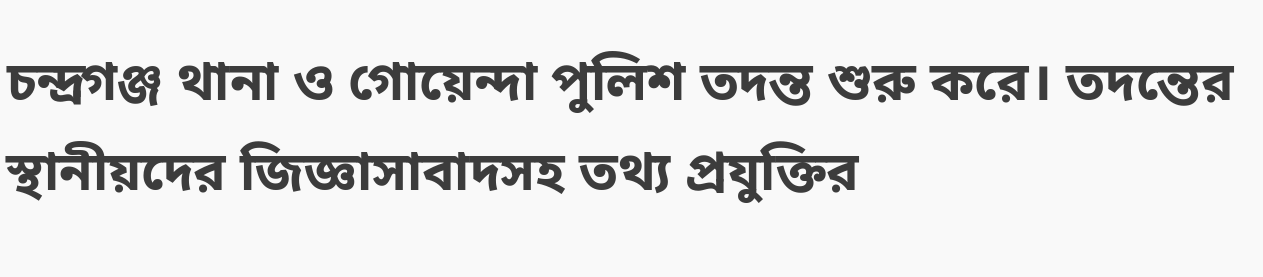চন্দ্রগঞ্জ থানা ও গোয়েন্দা পুলিশ তদন্ত শুরু করে। তদন্তের স্থানীয়দের জিজ্ঞাসাবাদসহ তথ্য প্রযুক্তির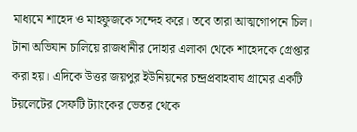মাধ্যমে শাহেদ ও মাহফুজকে সন্দেহ করে। তবে তারা আত্মগোপনে চিল। টানা অভিযান চালিয়ে রাজধানীর দোহার এলাকা থেকে শাহেদকে গ্রেপ্তার করা হয়। এদিকে উত্তর জয়পুর ইউনিয়নের চন্দ্রপ্রবাহবাঘ গ্রামের একটি টয়লেটের সেফটি ট্যাংকের ভেতর থেকে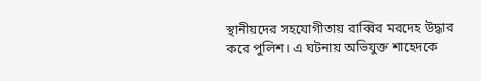স্থানীয়দের সহযোগীতায় রাব্বির মরদেহ উদ্ধার করে পুলিশ। এ ঘটনায় অভিযুক্ত শাহেদকে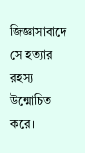জিজ্ঞাসাবাদে সে হত্যার রহস্য উন্মোচিত করে।